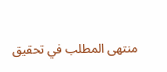منتهى المطلب في تحقيق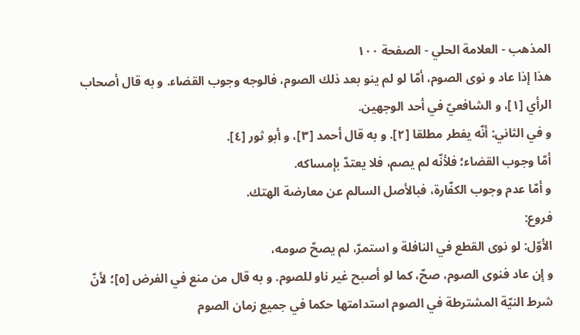المذهب - العلامة الحلي - الصفحة ١٠٠
هذا إذا عاد و نوى الصوم، أمّا لو لم ينو بعد ذلك الصوم، فالوجه وجوب القضاء. و به قال أصحاب الرأي [١]، و الشافعيّ في أحد الوجهين.
و في الثاني: أنّه يفطر مطلقا [٢]. و به قال أحمد [٣]، و أبو ثور [٤].
أمّا وجوب القضاء؛ فلأنّه لم يصم، فلا يعتدّ بإمساكه.
و أمّا عدم وجوب الكفّارة، فبالأصل السالم عن معارضة الهتك.
فروع:
الأوّل: لو نوى القطع في النافلة و استمرّ، لم يصحّ صومه،
و إن عاد فنوى الصوم، صحّ، كما لو أصبح غير ناو للصوم. و به قال من منع في الفرض [٥]؛ لأنّ شرط النيّة المشترطة في الصوم استدامتها حكما في جميع زمان الصوم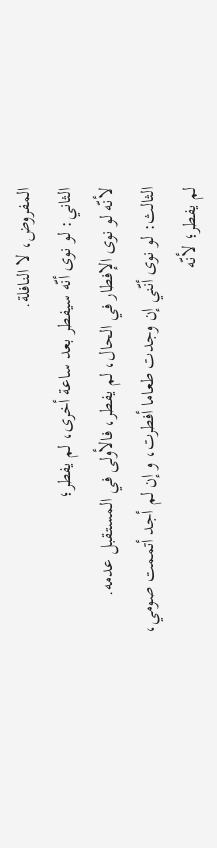المفروض، لا النافلة.
الثاني: لو نوى أنّه سيفطر بعد ساعة أخرى، لم يفطر؛
لأنّه لو نوى الإفطار في الحال، لم يفطر، فالأولى في المستقبل عدمه.
الثالث: لو نوى أنّني إن وجدت طعاما أفطرت، و إن لم أجد أتممت صومي،
لم يفطر؛ لأنّه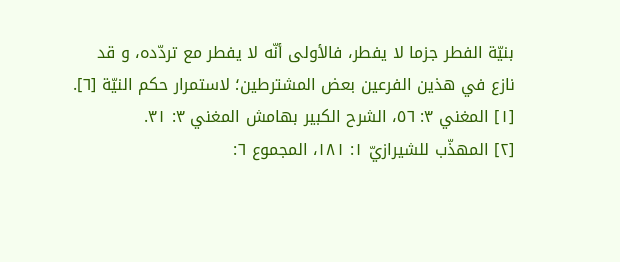بنيّة الفطر جزما لا يفطر، فالأولى أنّه لا يفطر مع تردّده، و قد نازع في هذين الفرعين بعض المشترطين؛ لاستمرار حكم النيّة [٦].
[١] المغني ٣: ٥٦، الشرح الكبير بهامش المغني ٣: ٣١.
[٢] المهذّب للشيرازيّ ١: ١٨١، المجموع ٦: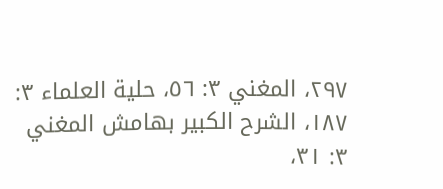٢٩٧، المغني ٣: ٥٦، حلية العلماء ٣: ١٨٧، الشرح الكبير بهامش المغني ٣: ٣١،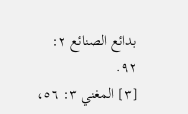بدائع الصنائع ٢: ٩٢.
[٣] المغني ٣: ٥٦،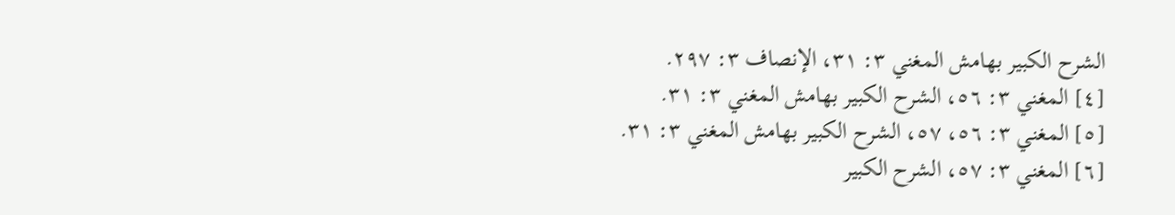الشرح الكبير بهامش المغني ٣: ٣١، الإنصاف ٣: ٢٩٧.
[٤] المغني ٣: ٥٦، الشرح الكبير بهامش المغني ٣: ٣١.
[٥] المغني ٣: ٥٦، ٥٧، الشرح الكبير بهامش المغني ٣: ٣١.
[٦] المغني ٣: ٥٧، الشرح الكبير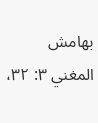بهامش المغني ٣: ٣٢،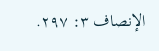الإنصاف ٣: ٢٩٧.